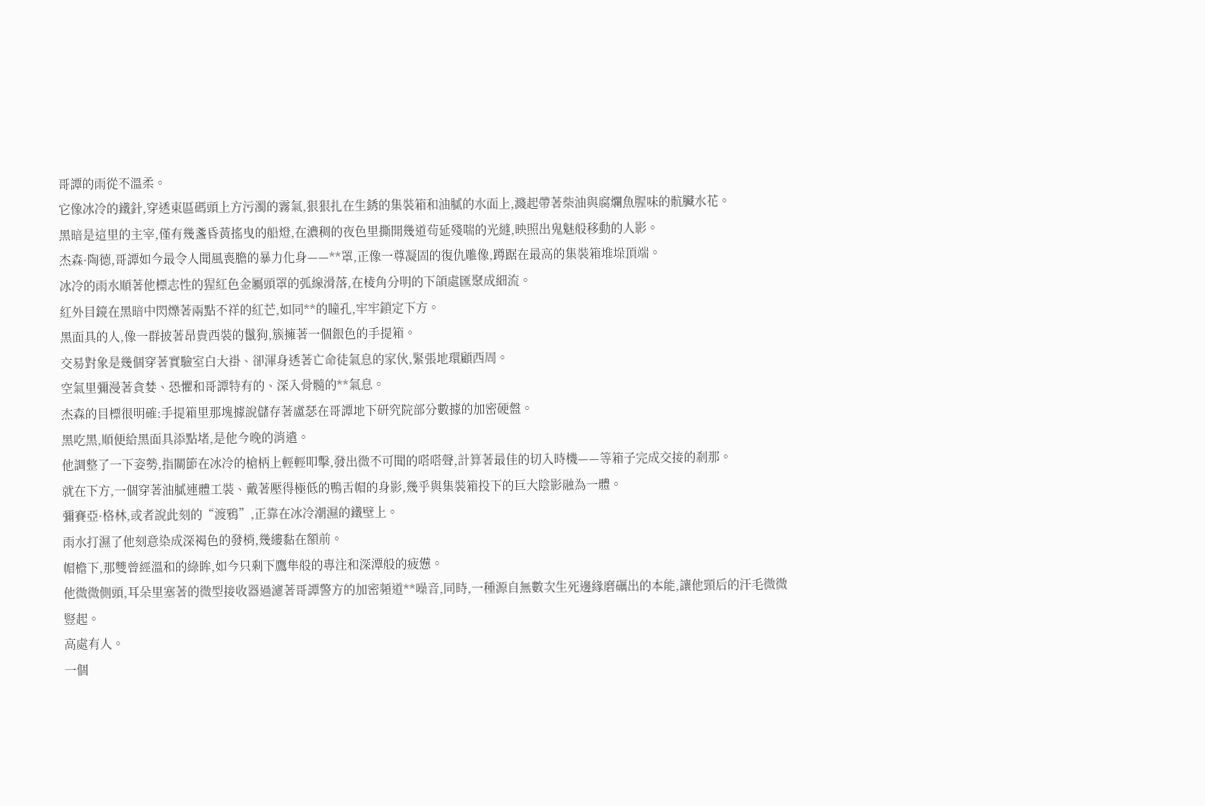哥譚的雨從不溫柔。
它像冰冷的鐵針,穿透東區碼頭上方污濁的霧氣,狠狠扎在生銹的集裝箱和油膩的水面上,濺起帶著柴油與腐爛魚腥味的骯臟水花。
黑暗是這里的主宰,僅有幾盞昏黃搖曳的船燈,在濃稠的夜色里撕開幾道茍延殘喘的光縫,映照出鬼魅般移動的人影。
杰森·陶德,哥譚如今最令人聞風喪膽的暴力化身——**罩,正像一尊凝固的復仇雕像,蹲踞在最高的集裝箱堆垛頂端。
冰冷的雨水順著他標志性的猩紅色金屬頭罩的弧線滑落,在棱角分明的下頜處匯聚成細流。
紅外目鏡在黑暗中閃爍著兩點不祥的紅芒,如同**的瞳孔,牢牢鎖定下方。
黑面具的人,像一群披著昂貴西裝的鬣狗,簇擁著一個銀色的手提箱。
交易對象是幾個穿著實驗室白大褂、卻渾身透著亡命徒氣息的家伙,緊張地環顧西周。
空氣里彌漫著貪婪、恐懼和哥譚特有的、深入骨髓的**氣息。
杰森的目標很明確:手提箱里那塊據說儲存著盧瑟在哥譚地下研究院部分數據的加密硬盤。
黑吃黑,順便給黑面具添點堵,是他今晚的消遣。
他調整了一下姿勢,指關節在冰冷的槍柄上輕輕叩擊,發出微不可聞的嗒嗒聲,計算著最佳的切入時機——等箱子完成交接的剎那。
就在下方,一個穿著油膩連體工裝、戴著壓得極低的鴨舌帽的身影,幾乎與集裝箱投下的巨大陰影融為一體。
彌賽亞·格林,或者說此刻的“渡鴉”,正靠在冰冷潮濕的鐵壁上。
雨水打濕了他刻意染成深褐色的發梢,幾縷黏在額前。
帽檐下,那雙曾經溫和的綠眸,如今只剩下鷹隼般的專注和深潭般的疲憊。
他微微側頭,耳朵里塞著的微型接收器過濾著哥譚警方的加密頻道**噪音,同時,一種源自無數次生死邊緣磨礪出的本能,讓他頸后的汗毛微微豎起。
高處有人。
一個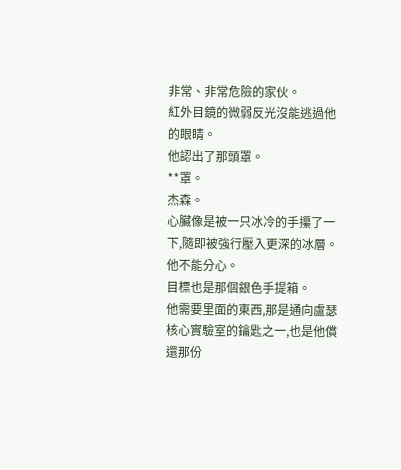非常、非常危險的家伙。
紅外目鏡的微弱反光沒能逃過他的眼睛。
他認出了那頭罩。
**罩。
杰森。
心臟像是被一只冰冷的手攥了一下,隨即被強行壓入更深的冰層。
他不能分心。
目標也是那個銀色手提箱。
他需要里面的東西,那是通向盧瑟核心實驗室的鑰匙之一,也是他償還那份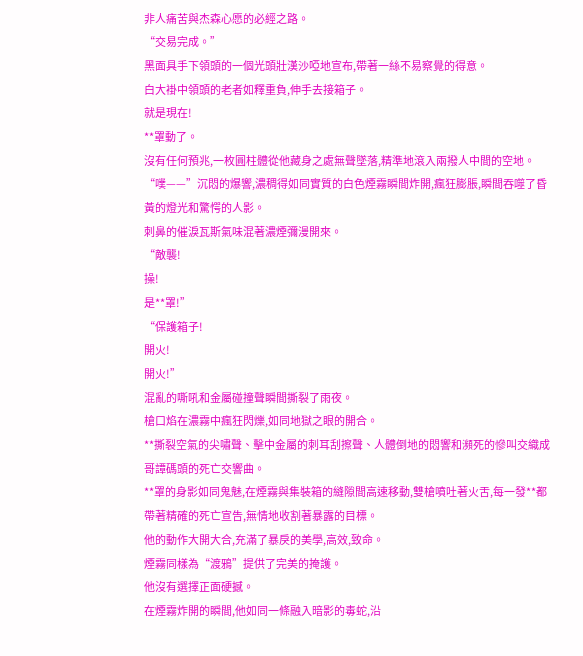非人痛苦與杰森心愿的必經之路。
“交易完成。”
黑面具手下領頭的一個光頭壯漢沙啞地宣布,帶著一絲不易察覺的得意。
白大褂中領頭的老者如釋重負,伸手去接箱子。
就是現在!
**罩動了。
沒有任何預兆,一枚圓柱體從他藏身之處無聲墜落,精準地滾入兩撥人中間的空地。
“噗——”沉悶的爆響,濃稠得如同實質的白色煙霧瞬間炸開,瘋狂膨脹,瞬間吞噬了昏黃的燈光和驚愕的人影。
刺鼻的催淚瓦斯氣味混著濃煙彌漫開來。
“敵襲!
操!
是**罩!”
“保護箱子!
開火!
開火!”
混亂的嘶吼和金屬碰撞聲瞬間撕裂了雨夜。
槍口焰在濃霧中瘋狂閃爍,如同地獄之眼的開合。
**撕裂空氣的尖嘯聲、擊中金屬的刺耳刮擦聲、人體倒地的悶響和瀕死的慘叫交織成哥譚碼頭的死亡交響曲。
**罩的身影如同鬼魅,在煙霧與集裝箱的縫隙間高速移動,雙槍噴吐著火舌,每一發**都帶著精確的死亡宣告,無情地收割著暴露的目標。
他的動作大開大合,充滿了暴戾的美學,高效,致命。
煙霧同樣為“渡鴉”提供了完美的掩護。
他沒有選擇正面硬撼。
在煙霧炸開的瞬間,他如同一條融入暗影的毒蛇,沿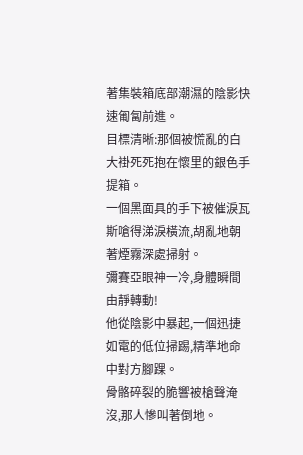著集裝箱底部潮濕的陰影快速匍匐前進。
目標清晰:那個被慌亂的白大褂死死抱在懷里的銀色手提箱。
一個黑面具的手下被催淚瓦斯嗆得涕淚橫流,胡亂地朝著煙霧深處掃射。
彌賽亞眼神一冷,身體瞬間由靜轉動!
他從陰影中暴起,一個迅捷如電的低位掃踢,精準地命中對方腳踝。
骨骼碎裂的脆響被槍聲淹沒,那人慘叫著倒地。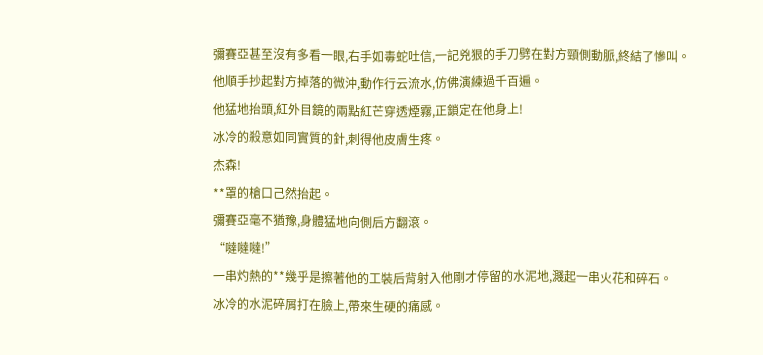彌賽亞甚至沒有多看一眼,右手如毒蛇吐信,一記兇狠的手刀劈在對方頸側動脈,終結了慘叫。
他順手抄起對方掉落的微沖,動作行云流水,仿佛演練過千百遍。
他猛地抬頭,紅外目鏡的兩點紅芒穿透煙霧,正鎖定在他身上!
冰冷的殺意如同實質的針,刺得他皮膚生疼。
杰森!
**罩的槍口己然抬起。
彌賽亞毫不猶豫,身體猛地向側后方翻滾。
“噠噠噠!”
一串灼熱的**幾乎是擦著他的工裝后背射入他剛才停留的水泥地,濺起一串火花和碎石。
冰冷的水泥碎屑打在臉上,帶來生硬的痛感。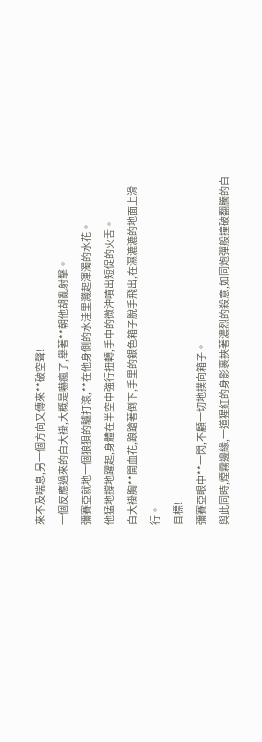來不及喘息,另一個方向又傳來**破空聲!
一個反應過來的白大褂,大概是嚇瘋了,舉著**朝他胡亂射擊。
彌賽亞就地一個狼狽的驢打滾,**在他身側的水洼里濺起渾濁的水花。
他猛地撐地躍起,身體在半空中強行扭轉,手中的微沖噴出短促的火舌。
白大褂胸**開血花,踉蹌著倒下,手里的銀色箱子脫手飛出,在濕漉漉的地面上滑行。
目標!
彌賽亞眼中**一閃,不顧一切地撲向箱子。
與此同時,煙霧邊緣,一道猩紅的身影裹挾著濃烈的殺意,如同炮彈般撞破翻騰的白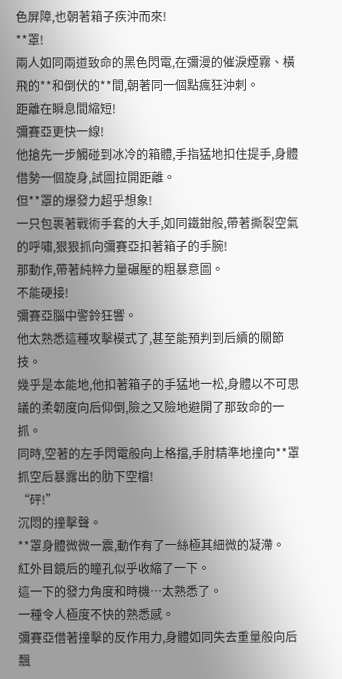色屏障,也朝著箱子疾沖而來!
**罩!
兩人如同兩道致命的黑色閃電,在彌漫的催淚煙霧、橫飛的**和倒伏的**間,朝著同一個點瘋狂沖刺。
距離在瞬息間縮短!
彌賽亞更快一線!
他搶先一步觸碰到冰冷的箱體,手指猛地扣住提手,身體借勢一個旋身,試圖拉開距離。
但**罩的爆發力超乎想象!
一只包裹著戰術手套的大手,如同鐵鉗般,帶著撕裂空氣的呼嘯,狠狠抓向彌賽亞扣著箱子的手腕!
那動作,帶著純粹力量碾壓的粗暴意圖。
不能硬接!
彌賽亞腦中警鈴狂響。
他太熟悉這種攻擊模式了,甚至能預判到后續的關節技。
幾乎是本能地,他扣著箱子的手猛地一松,身體以不可思議的柔韌度向后仰倒,險之又險地避開了那致命的一抓。
同時,空著的左手閃電般向上格擋,手肘精準地撞向**罩抓空后暴露出的肋下空檔!
“砰!”
沉悶的撞擊聲。
**罩身體微微一震,動作有了一絲極其細微的凝滯。
紅外目鏡后的瞳孔似乎收縮了一下。
這一下的發力角度和時機…太熟悉了。
一種令人極度不快的熟悉感。
彌賽亞借著撞擊的反作用力,身體如同失去重量般向后飄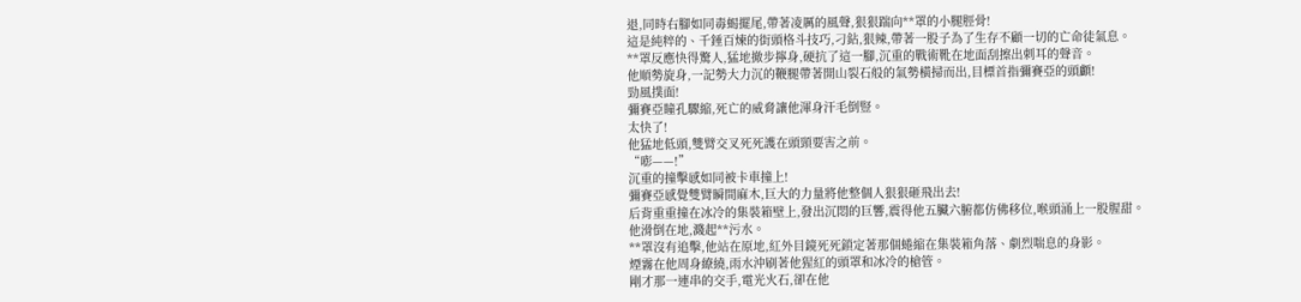退,同時右腳如同毒蝎擺尾,帶著凌厲的風聲,狠狠踹向**罩的小腿脛骨!
這是純粹的、千錘百煉的街頭格斗技巧,刁鉆,狠辣,帶著一股子為了生存不顧一切的亡命徒氣息。
**罩反應快得驚人,猛地撤步擰身,硬抗了這一腳,沉重的戰術靴在地面刮擦出刺耳的聲音。
他順勢旋身,一記勢大力沉的鞭腿帶著開山裂石般的氣勢橫掃而出,目標首指彌賽亞的頭顱!
勁風撲面!
彌賽亞瞳孔驟縮,死亡的威脅讓他渾身汗毛倒豎。
太快了!
他猛地低頭,雙臂交叉死死護在頭頸要害之前。
“嘭——!”
沉重的撞擊感如同被卡車撞上!
彌賽亞感覺雙臂瞬間麻木,巨大的力量將他整個人狠狠砸飛出去!
后背重重撞在冰冷的集裝箱壁上,發出沉悶的巨響,震得他五臟六腑都仿佛移位,喉頭涌上一股腥甜。
他滑倒在地,濺起**污水。
**罩沒有追擊,他站在原地,紅外目鏡死死鎖定著那個蜷縮在集裝箱角落、劇烈喘息的身影。
煙霧在他周身繚繞,雨水沖刷著他猩紅的頭罩和冰冷的槍管。
剛才那一連串的交手,電光火石,卻在他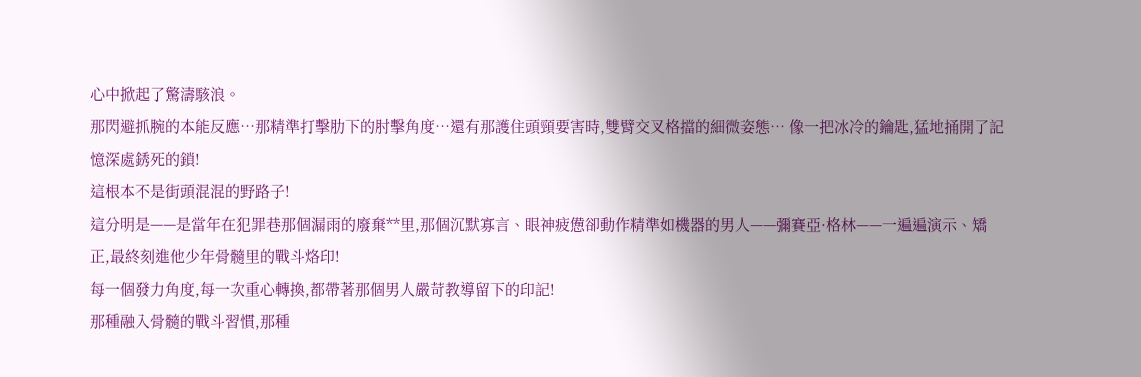心中掀起了驚濤駭浪。
那閃避抓腕的本能反應…那精準打擊肋下的肘擊角度…還有那護住頭頸要害時,雙臂交叉格擋的細微姿態… 像一把冰冷的鑰匙,猛地捅開了記憶深處銹死的鎖!
這根本不是街頭混混的野路子!
這分明是——是當年在犯罪巷那個漏雨的廢棄**里,那個沉默寡言、眼神疲憊卻動作精準如機器的男人——彌賽亞·格林——一遍遍演示、矯正,最終刻進他少年骨髓里的戰斗烙印!
每一個發力角度,每一次重心轉換,都帶著那個男人嚴苛教導留下的印記!
那種融入骨髓的戰斗習慣,那種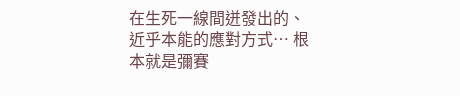在生死一線間迸發出的、近乎本能的應對方式… 根本就是彌賽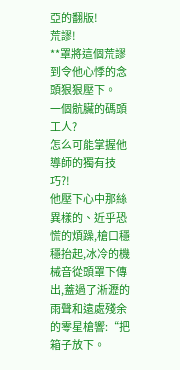亞的翻版!
荒謬!
**罩將這個荒謬到令他心悸的念頭狠狠壓下。
一個骯臟的碼頭工人?
怎么可能掌握他導師的獨有技巧?!
他壓下心中那絲異樣的、近乎恐慌的煩躁,槍口穩穩抬起,冰冷的機械音從頭罩下傳出,蓋過了淅瀝的雨聲和遠處殘余的零星槍響:“把箱子放下。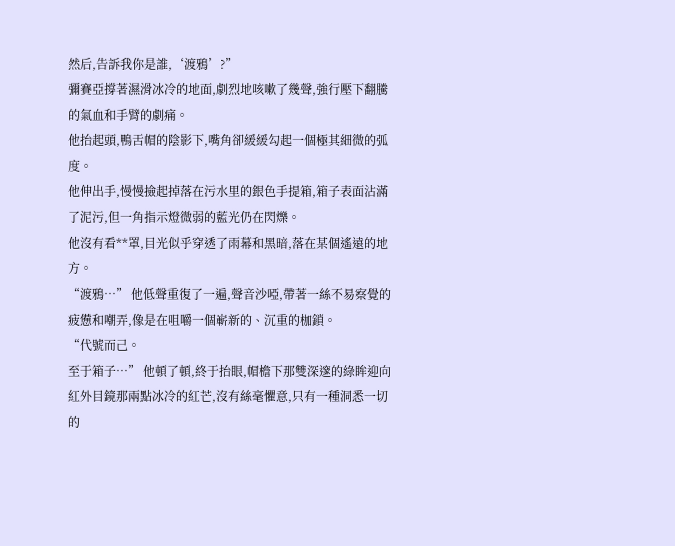然后,告訴我你是誰,‘渡鴉’?”
彌賽亞撐著濕滑冰冷的地面,劇烈地咳嗽了幾聲,強行壓下翻騰的氣血和手臂的劇痛。
他抬起頭,鴨舌帽的陰影下,嘴角卻緩緩勾起一個極其細微的弧度。
他伸出手,慢慢撿起掉落在污水里的銀色手提箱,箱子表面沾滿了泥污,但一角指示燈微弱的藍光仍在閃爍。
他沒有看**罩,目光似乎穿透了雨幕和黑暗,落在某個遙遠的地方。
“渡鴉…” 他低聲重復了一遍,聲音沙啞,帶著一絲不易察覺的疲憊和嘲弄,像是在咀嚼一個嶄新的、沉重的枷鎖。
“代號而己。
至于箱子…” 他頓了頓,終于抬眼,帽檐下那雙深邃的綠眸迎向紅外目鏡那兩點冰冷的紅芒,沒有絲毫懼意,只有一種洞悉一切的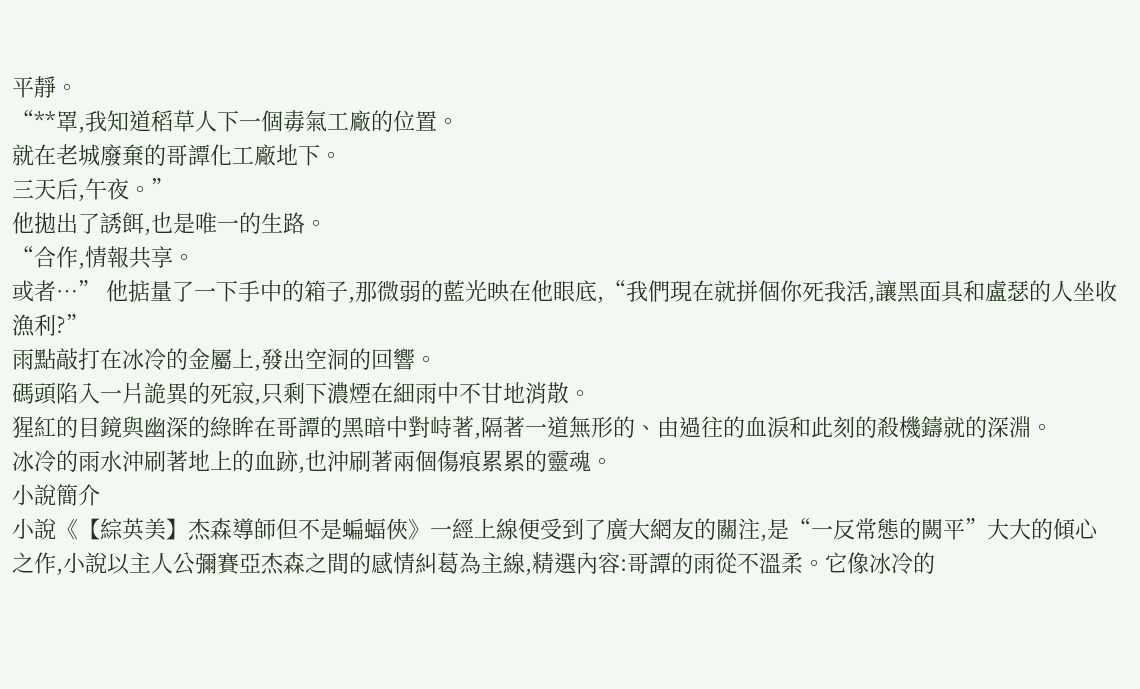平靜。
“**罩,我知道稻草人下一個毒氣工廠的位置。
就在老城廢棄的哥譚化工廠地下。
三天后,午夜。”
他拋出了誘餌,也是唯一的生路。
“合作,情報共享。
或者…” 他掂量了一下手中的箱子,那微弱的藍光映在他眼底,“我們現在就拼個你死我活,讓黑面具和盧瑟的人坐收漁利?”
雨點敲打在冰冷的金屬上,發出空洞的回響。
碼頭陷入一片詭異的死寂,只剩下濃煙在細雨中不甘地消散。
猩紅的目鏡與幽深的綠眸在哥譚的黑暗中對峙著,隔著一道無形的、由過往的血淚和此刻的殺機鑄就的深淵。
冰冷的雨水沖刷著地上的血跡,也沖刷著兩個傷痕累累的靈魂。
小說簡介
小說《【綜英美】杰森導師但不是蝙蝠俠》一經上線便受到了廣大網友的關注,是“一反常態的闕平”大大的傾心之作,小說以主人公彌賽亞杰森之間的感情糾葛為主線,精選內容:哥譚的雨從不溫柔。它像冰冷的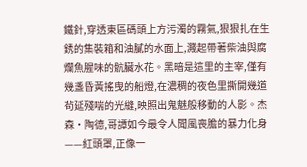鐵針,穿透東區碼頭上方污濁的霧氣,狠狠扎在生銹的集裝箱和油膩的水面上,濺起帶著柴油與腐爛魚腥味的骯臟水花。黑暗是這里的主宰,僅有幾盞昏黃搖曳的船燈,在濃稠的夜色里撕開幾道茍延殘喘的光縫,映照出鬼魅般移動的人影。杰森·陶德,哥譚如今最令人聞風喪膽的暴力化身——紅頭罩,正像一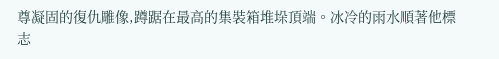尊凝固的復仇雕像,蹲踞在最高的集裝箱堆垛頂端。冰冷的雨水順著他標志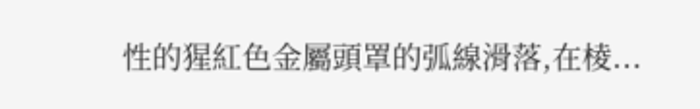性的猩紅色金屬頭罩的弧線滑落,在棱...